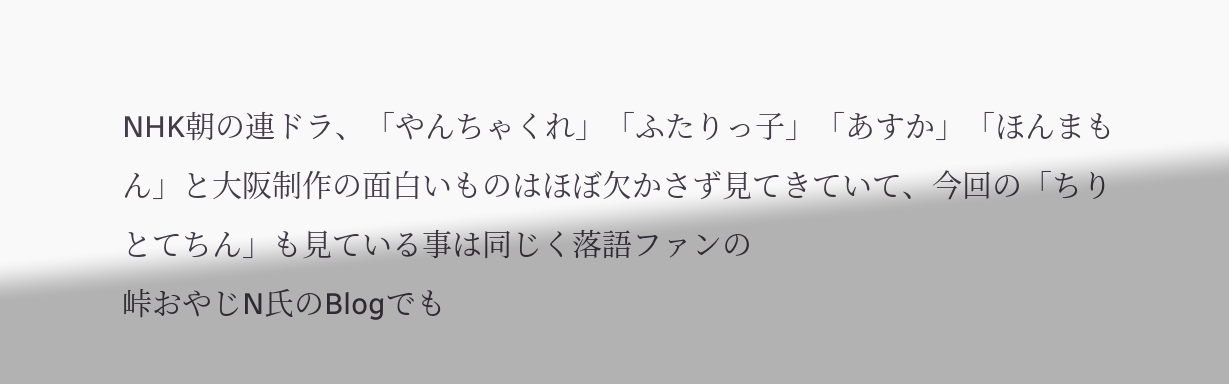NHK朝の連ドラ、「やんちゃくれ」「ふたりっ子」「あすか」「ほんまもん」と大阪制作の面白いものはほぼ欠かさず見てきていて、今回の「ちりとてちん」も見ている事は同じく落語ファンの
峠おやじN氏のBlogでも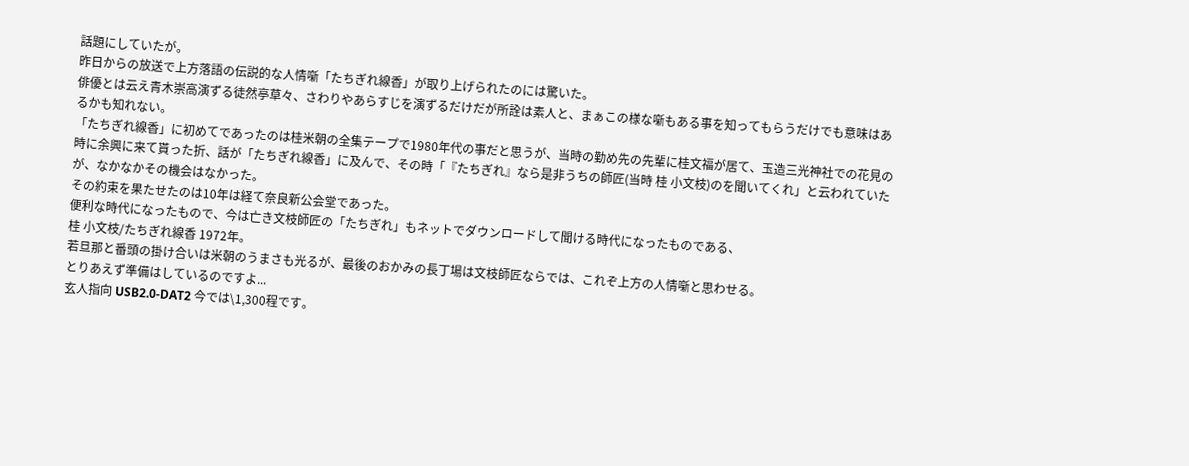話題にしていたが。
昨日からの放送で上方落語の伝説的な人情噺「たちぎれ線香」が取り上げられたのには驚いた。
俳優とは云え青木崇高演ずる徒然亭草々、さわりやあらすじを演ずるだけだが所詮は素人と、まぁこの様な噺もある事を知ってもらうだけでも意味はあるかも知れない。
「たちぎれ線香」に初めてであったのは桂米朝の全集テープで1980年代の事だと思うが、当時の勤め先の先輩に桂文福が居て、玉造三光神社での花見の時に余興に来て貰った折、話が「たちぎれ線香」に及んで、その時「『たちぎれ』なら是非うちの師匠(当時 桂 小文枝)のを聞いてくれ」と云われていたが、なかなかその機会はなかった。
その約束を果たせたのは10年は経て奈良新公会堂であった。
便利な時代になったもので、今は亡き文枝師匠の「たちぎれ」もネットでダウンロードして聞ける時代になったものである、
桂 小文枝/たちぎれ線香 1972年。
若旦那と番頭の掛け合いは米朝のうまさも光るが、最後のおかみの長丁場は文枝師匠ならでは、これぞ上方の人情噺と思わせる。
とりあえず準備はしているのですよ...
玄人指向 USB2.0-DAT2 今では\1,300程です。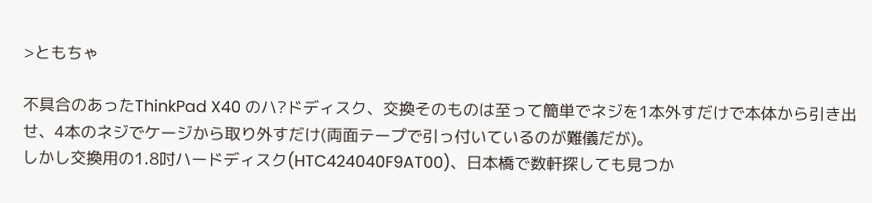>ともちゃ

不具合のあったThinkPad X40 のハ?ドディスク、交換そのものは至って簡単でネジを1本外すだけで本体から引き出せ、4本のネジでケージから取り外すだけ(両面テープで引っ付いているのが難儀だが)。
しかし交換用の1.8吋ハードディスク(HTC424040F9AT00)、日本橋で数軒探しても見つか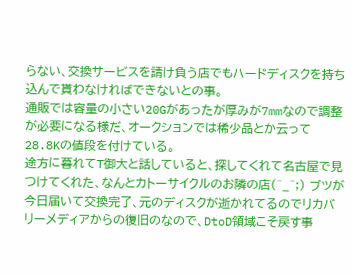らない、交換サービスを請け負う店でもハードディスクを持ち込んで貰わなければできないとの事。
通販では容量の小さい20Gがあったが厚みが7mmなので調整が必要になる様だ、オークションでは稀少品とか云って28.8Kの値段を付けている。
途方に暮れてT御大と話していると、探してくれて名古屋で見つけてくれた、なんとカトーサイクルのお隣の店(^_^;) ブツが今日届いて交換完了、元のディスクが逝かれてるのでリカバリーメディアからの復旧のなので、DtoD領域こそ戻す事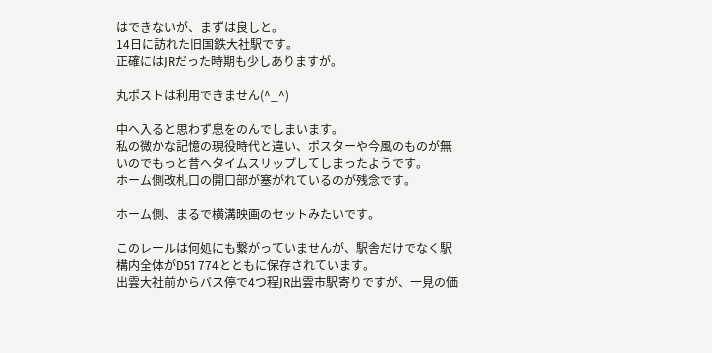はできないが、まずは良しと。
14日に訪れた旧国鉄大社駅です。
正確にはJRだった時期も少しありますが。

丸ポストは利用できません(^_^)

中へ入ると思わず息をのんでしまいます。
私の微かな記憶の現役時代と違い、ポスターや今風のものが無いのでもっと昔へタイムスリップしてしまったようです。
ホーム側改札口の開口部が塞がれているのが残念です。

ホーム側、まるで横溝映画のセットみたいです。

このレールは何処にも繋がっていませんが、駅舎だけでなく駅構内全体がD51 774とともに保存されています。
出雲大社前からバス停で4つ程JR出雲市駅寄りですが、一見の価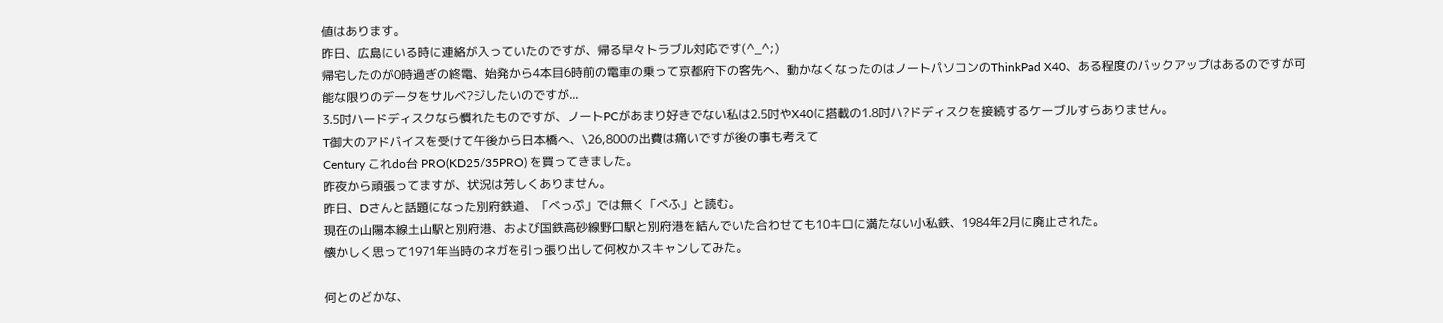値はあります。
昨日、広島にいる時に連絡が入っていたのですが、帰る早々トラブル対応です(^_^;)
帰宅したのが0時過ぎの終電、始発から4本目6時前の電車の乗って京都府下の客先へ、動かなくなったのはノートパソコンのThinkPad X40、ある程度のバックアップはあるのですが可能な限りのデータをサルベ?ジしたいのですが...
3.5吋ハードディスクなら慣れたものですが、ノートPCがあまり好きでない私は2.5吋やX40に搭載の1.8吋ハ?ドディスクを接続するケーブルすらありません。
T御大のアドバイスを受けて午後から日本橋へ、\26,800の出費は痛いですが後の事も考えて
Century これdo台 PRO(KD25/35PRO) を買ってきました。
昨夜から頑張ってますが、状況は芳しくありません。
昨日、Dさんと話題になった別府鉄道、「べっぷ」では無く「べふ」と読む。
現在の山陽本線土山駅と別府港、および国鉄高砂線野口駅と別府港を結んでいた合わせても10キロに満たない小私鉄、1984年2月に廃止された。
懐かしく思って1971年当時のネガを引っ張り出して何枚かスキャンしてみた。

何とのどかな、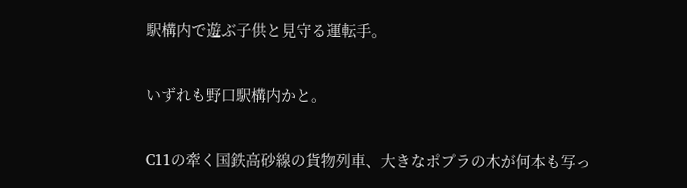駅構内で遊ぶ子供と見守る運転手。

いずれも野口駅構内かと。

C11の牽く国鉄高砂線の貨物列車、大きなポプラの木が何本も写っ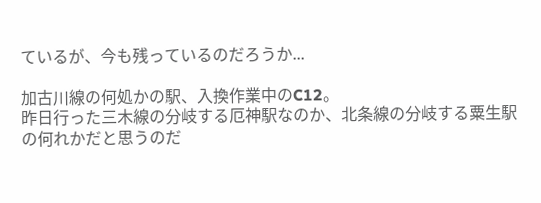ているが、今も残っているのだろうか...

加古川線の何処かの駅、入換作業中のC12。
昨日行った三木線の分岐する厄神駅なのか、北条線の分岐する粟生駅の何れかだと思うのだ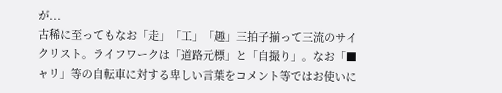が...
古稀に至ってもなお「走」「工」「趣」三拍子揃って三流のサイクリスト。ライフワークは「道路元標」と「自撮り」。なお「■ャリ」等の自転車に対する卑しい言葉をコメント等ではお使いに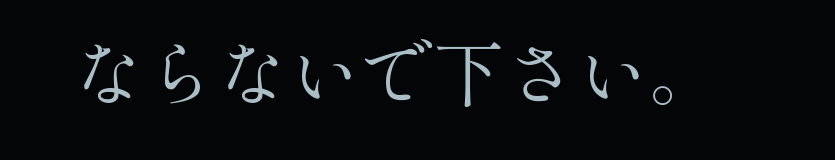ならないで下さい。